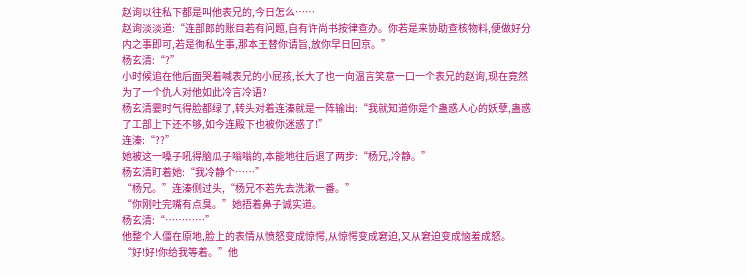赵询以往私下都是叫他表兄的,今日怎么……
赵询淡淡道:“连部郎的账目若有问题,自有许尚书按律查办。你若是来协助查核物料,便做好分内之事即可,若是徇私生事,那本王替你请旨,放你早日回京。”
杨玄清:“?”
小时候追在他后面哭着喊表兄的小屁孩,长大了也一向温言笑意一口一个表兄的赵询,现在竟然为了一个仇人对他如此冷言冷语?
杨玄清霎时气得脸都绿了,转头对着连溱就是一阵输出:“我就知道你是个蛊惑人心的妖孽,蛊惑了工部上下还不够,如今连殿下也被你迷惑了!”
连溱:“??”
她被这一嗓子吼得脑瓜子嗡嗡的,本能地往后退了两步:“杨兄,冷静。”
杨玄清盯着她:“我冷静个……”
“杨兄。”连溱侧过头,“杨兄不若先去洗漱一番。”
“你刚吐完嘴有点臭。”她捂着鼻子诚实道。
杨玄清:“…………”
他整个人僵在原地,脸上的表情从愤怒变成惊愕,从惊愕变成窘迫,又从窘迫变成恼羞成怒。
“好!好!你给我等着。”他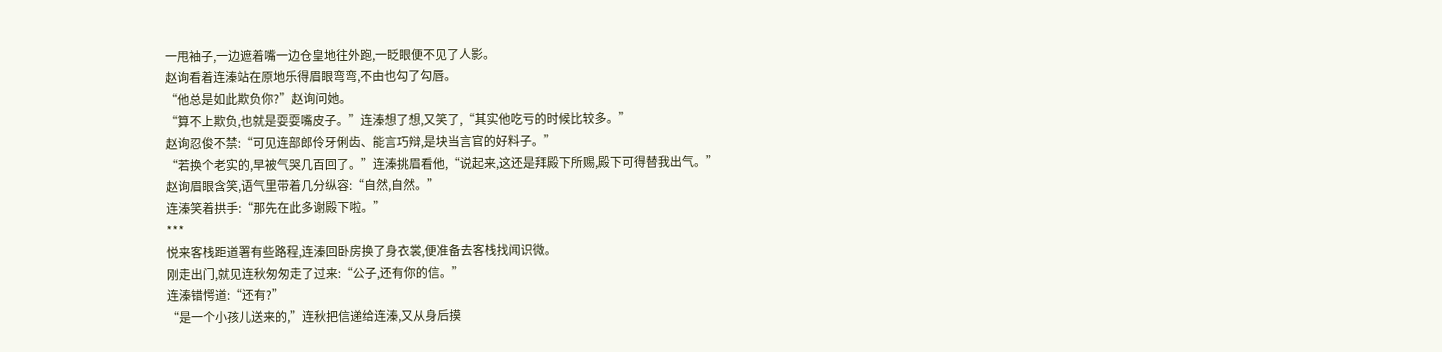一甩袖子,一边遮着嘴一边仓皇地往外跑,一眨眼便不见了人影。
赵询看着连溱站在原地乐得眉眼弯弯,不由也勾了勾唇。
“他总是如此欺负你?”赵询问她。
“算不上欺负,也就是耍耍嘴皮子。”连溱想了想,又笑了,“其实他吃亏的时候比较多。”
赵询忍俊不禁:“可见连部郎伶牙俐齿、能言巧辩,是块当言官的好料子。”
“若换个老实的,早被气哭几百回了。”连溱挑眉看他,“说起来,这还是拜殿下所赐,殿下可得替我出气。”
赵询眉眼含笑,语气里带着几分纵容:“自然,自然。”
连溱笑着拱手:“那先在此多谢殿下啦。”
***
悦来客栈距道署有些路程,连溱回卧房换了身衣裳,便准备去客栈找闻识微。
刚走出门,就见连秋匆匆走了过来:“公子,还有你的信。”
连溱错愕道:“还有?”
“是一个小孩儿送来的,”连秋把信递给连溱,又从身后摸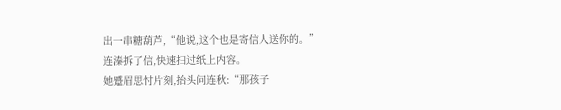出一串糖葫芦,“他说,这个也是寄信人送你的。”
连溱拆了信,快速扫过纸上内容。
她蹙眉思忖片刻,抬头问连秋:“那孩子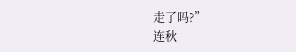走了吗?”
连秋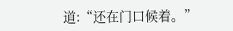道:“还在门口候着。”